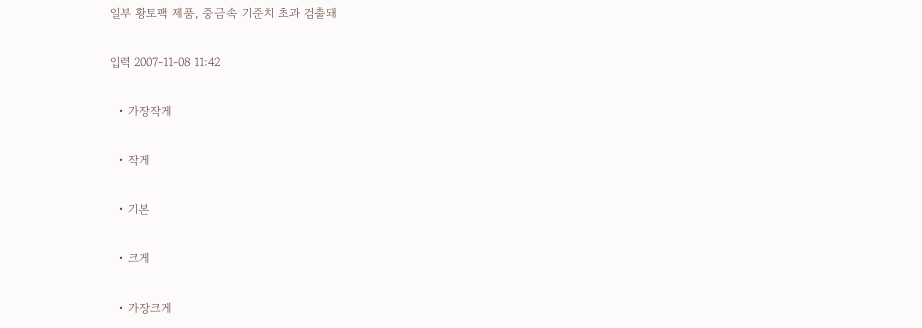일부 황토팩 제품, 중금속 기준치 초과 검출돼

입력 2007-11-08 11:42

  • 가장작게

  • 작게

  • 기본

  • 크게

  • 가장크게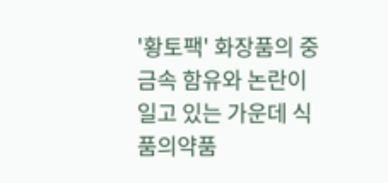'황토팩' 화장품의 중금속 함유와 논란이 일고 있는 가운데 식품의약품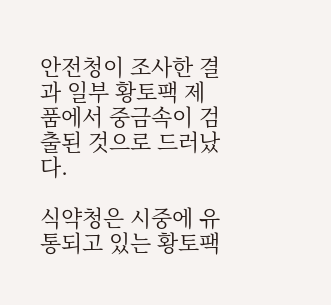안전청이 조사한 결과 일부 황토팩 제품에서 중금속이 검출된 것으로 드러났다.

식약청은 시중에 유통되고 있는 황토팩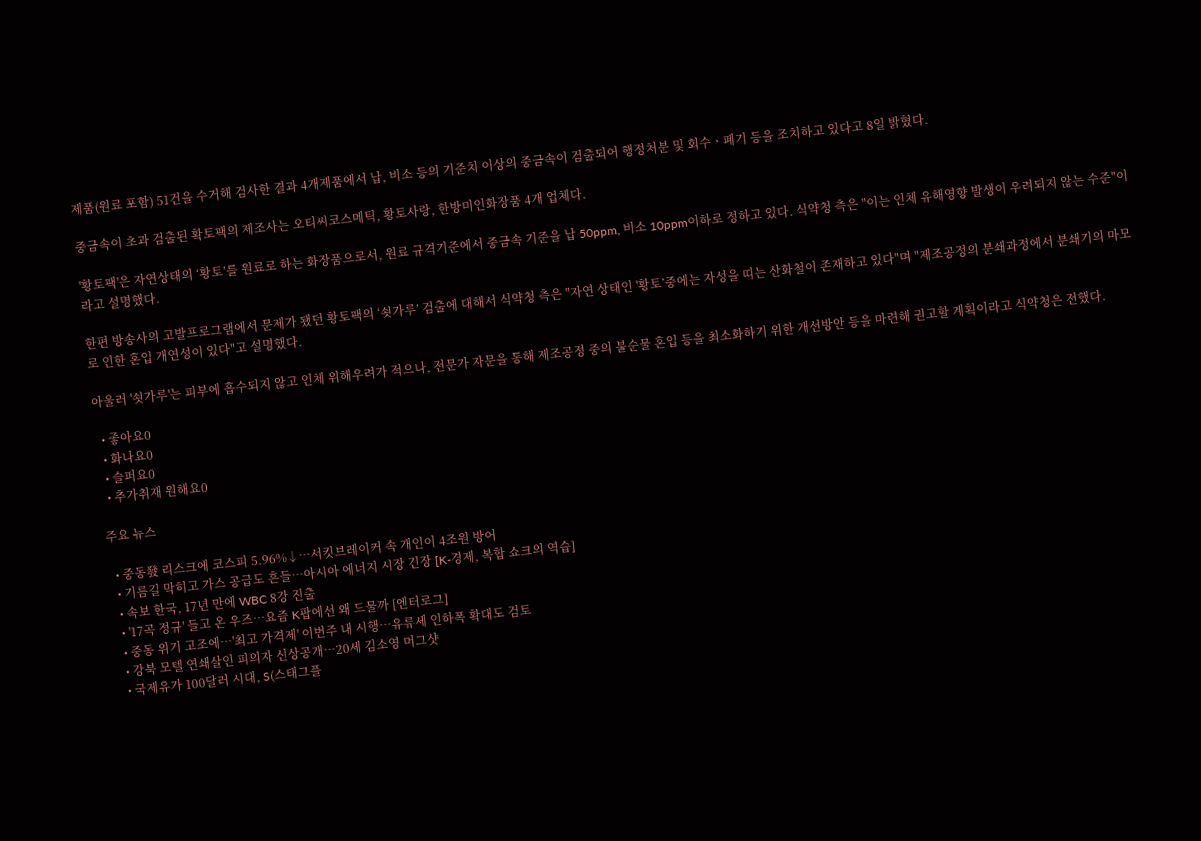제품(원료 포함) 51건을 수거해 검사한 결과 4개제품에서 납, 비소 등의 기준치 이상의 중금속이 검출되어 행정처분 및 회수ㆍ폐기 등을 조치하고 있다고 8일 밝혔다.

중금속이 초과 검출된 확토팩의 제조사는 오티씨코스메틱, 황토사랑, 한방미인화장품 4개 업체다.

'황토팩'은 자연상태의 ‘황토’를 원료로 하는 화장품으로서, 원료 규격기준에서 중금속 기준을 납 50ppm, 비소 10ppm이하로 정하고 있다. 식약청 측은 "이는 인체 유해영향 발생이 우려되지 않는 수준"이라고 설명했다.

한편 방송사의 고발프로그램에서 문제가 됐던 황토팩의 ‘쇳가루’ 검출에 대해서 식약청 측은 "자연 상태인 '황토’중에는 자성을 띠는 산화철이 존재하고 있다"며 "제조공정의 분쇄과정에서 분쇄기의 마모로 인한 혼입 개연성이 있다"고 설명했다.

아울러 '쇳가루'는 피부에 흡수되지 않고 인체 위해우려가 적으나, 전문가 자문을 통해 제조공정 중의 불순물 혼입 등을 최소화하기 위한 개선방안 등을 마련해 권고할 계획이라고 식약청은 전했다.

  • 좋아요0
  • 화나요0
  • 슬퍼요0
  • 추가취재 원해요0

주요 뉴스

  • 중동發 리스크에 코스피 5.96%↓⋯서킷브레이커 속 개인이 4조원 방어
  • 기름길 막히고 가스 공급도 흔들…아시아 에너지 시장 긴장 [K-경제, 복합 쇼크의 역습]
  • 속보 한국, 17년 만에 WBC 8강 진출
  • '17곡 정규' 들고 온 우즈⋯요즘 K팝에선 왜 드물까 [엔터로그]
  • 중동 위기 고조에…'최고 가격제' 이번주 내 시행…유류세 인하폭 확대도 검토
  • 강북 모텔 연쇄살인 피의자 신상공개…20세 김소영 머그샷
  • 국제유가 100달러 시대, S(스태그플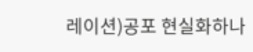레이션)공포 현실화하나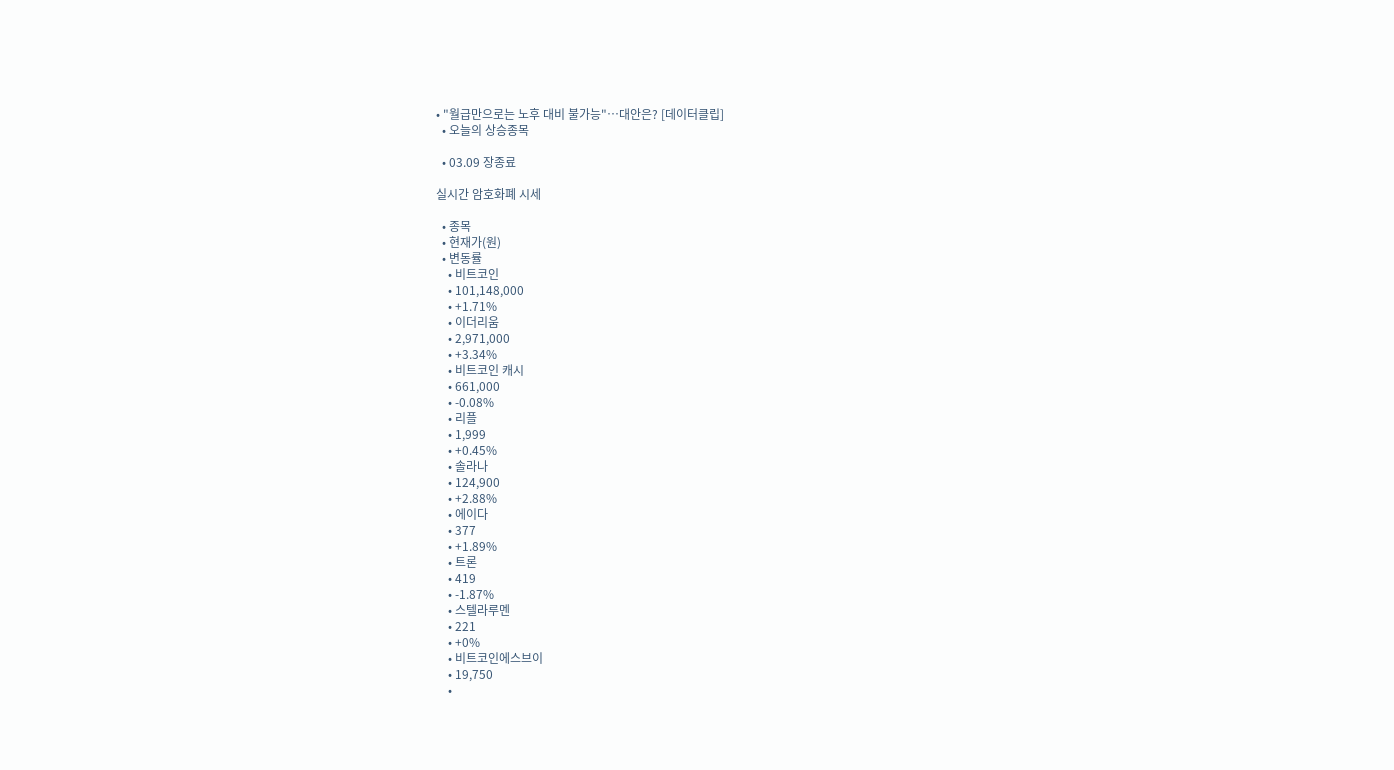• "월급만으로는 노후 대비 불가능"…대안은? [데이터클립]
  • 오늘의 상승종목

  • 03.09 장종료

실시간 암호화폐 시세

  • 종목
  • 현재가(원)
  • 변동률
    • 비트코인
    • 101,148,000
    • +1.71%
    • 이더리움
    • 2,971,000
    • +3.34%
    • 비트코인 캐시
    • 661,000
    • -0.08%
    • 리플
    • 1,999
    • +0.45%
    • 솔라나
    • 124,900
    • +2.88%
    • 에이다
    • 377
    • +1.89%
    • 트론
    • 419
    • -1.87%
    • 스텔라루멘
    • 221
    • +0%
    • 비트코인에스브이
    • 19,750
    •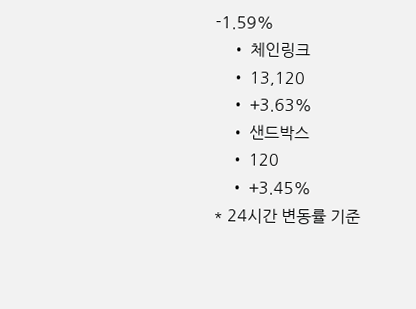-1.59%
    • 체인링크
    • 13,120
    • +3.63%
    • 샌드박스
    • 120
    • +3.45%
* 24시간 변동률 기준